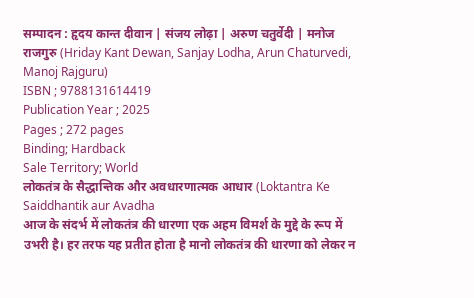सम्पादन : हृदय कान्त दीवान | संजय लोढ़ा | अरुण चतुर्वेदी | मनोज राजगुरु (Hriday Kant Dewan, Sanjay Lodha, Arun Chaturvedi, Manoj Rajguru)
ISBN ; 9788131614419
Publication Year ; 2025
Pages ; 272 pages
Binding; Hardback
Sale Territory; World
लोकतंत्र के सैद्धान्तिक और अवधारणात्मक आधार (Loktantra Ke Saiddhantik aur Avadha
आज के संदर्भ में लोकतंत्र की धारणा एक अहम विमर्श के मुद्दे के रूप में उभरी है। हर तरफ यह प्रतीत होता है मानो लोकतंत्र की धारणा को लेकर न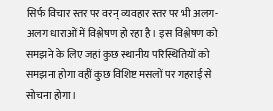सिर्फ विचार स्तर पर वरन् व्यवहार स्तर पर भी अलग-अलग धाराओं में विश्लेषण हो रहा है। इस विश्लेषण को समझने के लिए जहां कुछ स्थानीय परिस्थितियों को समझना होगा वहीं कुछ विशिष्ट मसलों पर गहराई से सोचना होगा।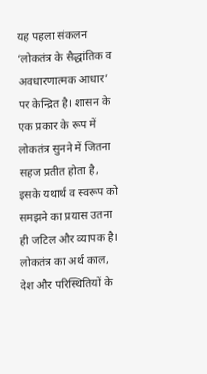यह पहला संकलन ‘लोकतंत्र के सैद्धांतिक व अवधारणात्मक आधार’ पर केन्द्रित है। शासन के एक प्रकार के रूप में लोकतंत्र सुनने में जितना सहज प्रतीत होता है, इसके यथार्थ व स्वरूप को समझने का प्रयास उतना ही जटिल और व्यापक है। लोकतंत्र का अर्थ काल, देश और परिस्थितियों के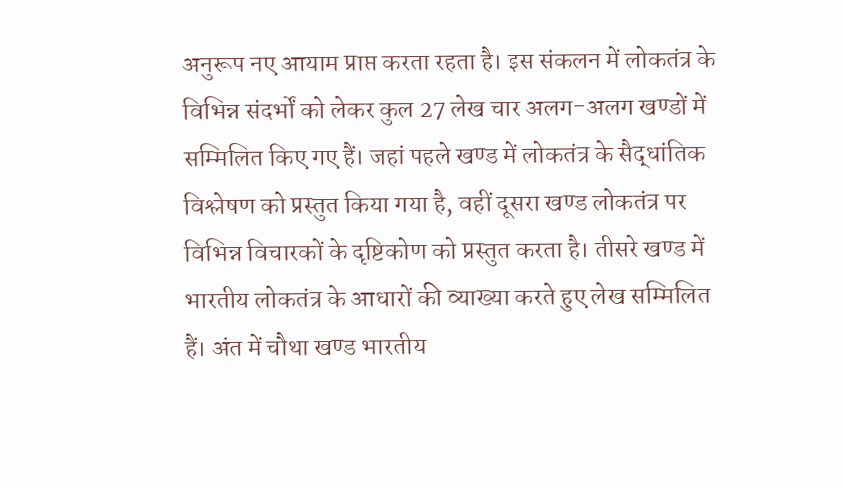अनुरूप नए आयाम प्राप्त करता रहता है। इस संकलन में लोकतंत्र के विभिन्न संदर्भों को लेकर कुल 27 लेख चार अलग-अलग खण्डों में सम्मिलित किए गए हैं। जहां पहले खण्ड में लोकतंत्र के सैद्धांतिक विश्लेषण को प्रस्तुत किया गया है, वहीं दूसरा खण्ड लोकतंत्र पर विभिन्न विचारकों के दृष्टिकोण को प्रस्तुत करता है। तीसरे खण्ड में भारतीय लोकतंत्र के आधारों की व्याख्या करते हुए लेख सम्मिलित हैं। अंत में चौथा खण्ड भारतीय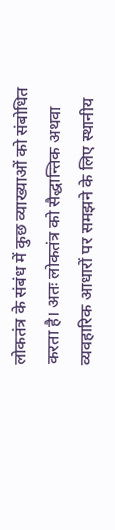लोकतंत्र के संबंध में कुछ व्याख्याओं को संबोधित करता है। अतः लोकतंत्र को सैद्धान्तिक अथवा व्यवहारिक आधारों पर समझने के लिए स्थानीय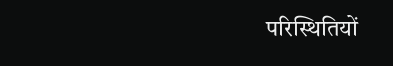परिस्थितियों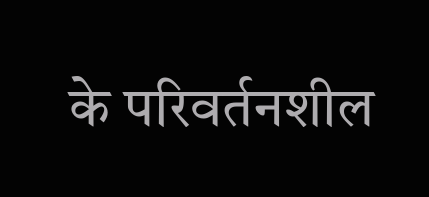के परिवर्तनशील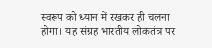स्वरूप को ध्यान में रखकर ही चलना होगा। यह संग्रह भारतीय लोकतंत्र पर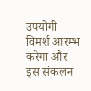उपयोगी विमर्श आरम्भ करेगा और इस संकलन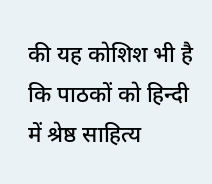की यह कोशिश भी है कि पाठकों को हिन्दी में श्रेष्ठ साहित्य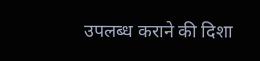उपलब्ध कराने की दिशा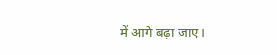में आगे बढ़ा जाए।